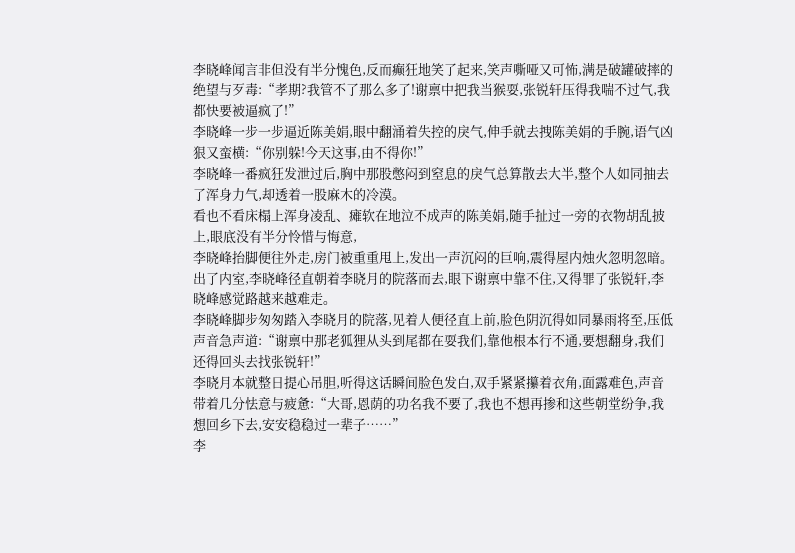李晓峰闻言非但没有半分愧色,反而癫狂地笑了起来,笑声嘶哑又可怖,满是破罐破摔的绝望与歹毒:“孝期?我管不了那么多了!谢禀中把我当猴耍,张锐轩压得我喘不过气,我都快要被逼疯了!”
李晓峰一步一步逼近陈美娟,眼中翻涌着失控的戾气,伸手就去拽陈美娟的手腕,语气凶狠又蛮横:“你别躲!今天这事,由不得你!”
李晓峰一番疯狂发泄过后,胸中那股憋闷到窒息的戾气总算散去大半,整个人如同抽去了浑身力气,却透着一股麻木的冷漠。
看也不看床榻上浑身凌乱、瘫软在地泣不成声的陈美娟,随手扯过一旁的衣物胡乱披上,眼底没有半分怜惜与悔意,
李晓峰抬脚便往外走,房门被重重甩上,发出一声沉闷的巨响,震得屋内烛火忽明忽暗。
出了内室,李晓峰径直朝着李晓月的院落而去,眼下谢禀中靠不住,又得罪了张锐轩,李晓峰感觉路越来越难走。
李晓峰脚步匆匆踏入李晓月的院落,见着人便径直上前,脸色阴沉得如同暴雨将至,压低声音急声道:“谢禀中那老狐狸从头到尾都在耍我们,靠他根本行不通,要想翻身,我们还得回头去找张锐轩!”
李晓月本就整日提心吊胆,听得这话瞬间脸色发白,双手紧紧攥着衣角,面露难色,声音带着几分怯意与疲惫:“大哥,恩荫的功名我不要了,我也不想再掺和这些朝堂纷争,我想回乡下去,安安稳稳过一辈子……”
李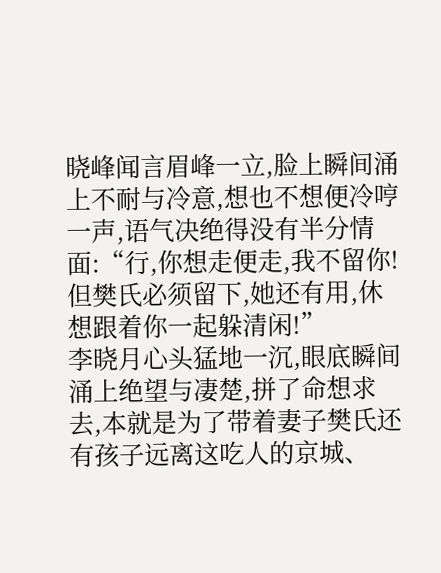晓峰闻言眉峰一立,脸上瞬间涌上不耐与冷意,想也不想便冷哼一声,语气决绝得没有半分情面:“行,你想走便走,我不留你!但樊氏必须留下,她还有用,休想跟着你一起躲清闲!”
李晓月心头猛地一沉,眼底瞬间涌上绝望与凄楚,拼了命想求去,本就是为了带着妻子樊氏还有孩子远离这吃人的京城、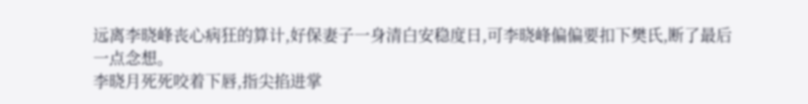远离李晓峰丧心病狂的算计,好保妻子一身清白安稳度日,可李晓峰偏偏要扣下樊氏,断了最后一点念想。
李晓月死死咬着下唇,指尖掐进掌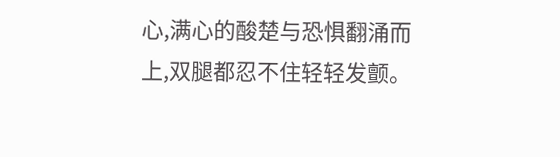心,满心的酸楚与恐惧翻涌而上,双腿都忍不住轻轻发颤。